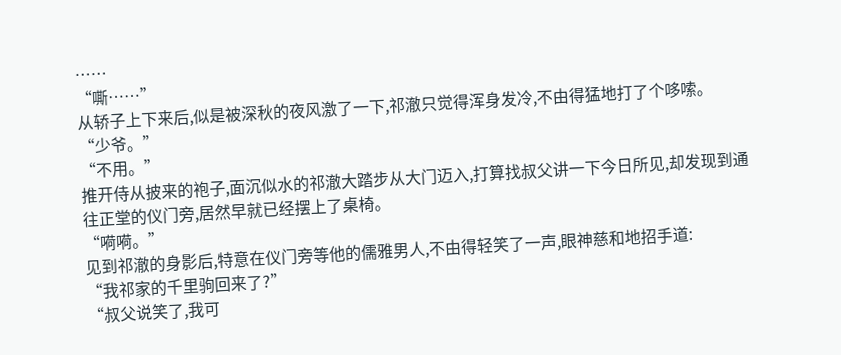……
“嘶……”
从轿子上下来后,似是被深秋的夜风激了一下,祁澈只觉得浑身发冷,不由得猛地打了个哆嗦。
“少爷。”
“不用。”
推开侍从披来的袍子,面沉似水的祁澈大踏步从大门迈入,打算找叔父讲一下今日所见,却发现到通往正堂的仪门旁,居然早就已经摆上了桌椅。
“嗬嗬。”
见到祁澈的身影后,特意在仪门旁等他的儒雅男人,不由得轻笑了一声,眼神慈和地招手道:
“我祁家的千里驹回来了?”
“叔父说笑了,我可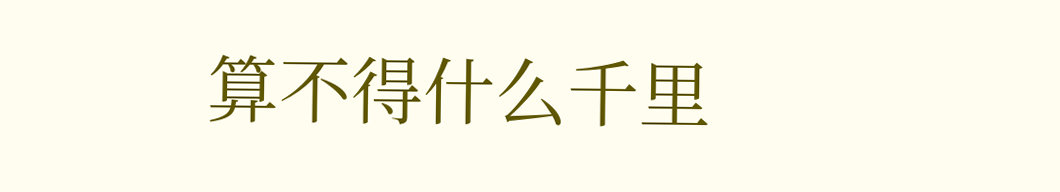算不得什么千里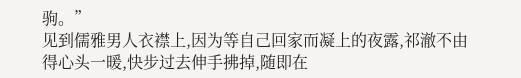驹。”
见到儒雅男人衣襟上,因为等自己回家而凝上的夜露,祁澈不由得心头一暖,快步过去伸手拂掉,随即在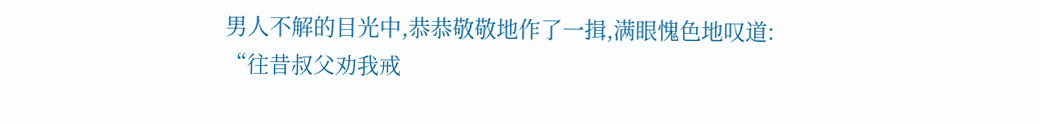男人不解的目光中,恭恭敬敬地作了一揖,满眼愧色地叹道:
“往昔叔父劝我戒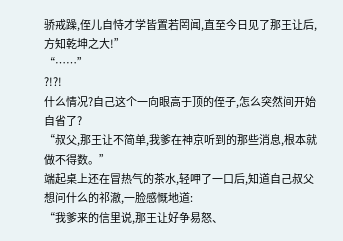骄戒躁,侄儿自恃才学皆置若罔闻,直至今日见了那王让后,方知乾坤之大!”
“……”
?!?!
什么情况?自己这个一向眼高于顶的侄子,怎么突然间开始自省了?
“叔父,那王让不简单,我爹在神京听到的那些消息,根本就做不得数。”
端起桌上还在冒热气的茶水,轻呷了一口后,知道自己叔父想问什么的祁澈,一脸感慨地道:
“我爹来的信里说,那王让好争易怒、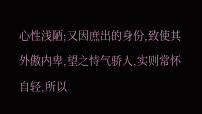心性浅陋;又因庶出的身份,致使其外傲内卑,望之恃气骄人,实则常怀自轻,所以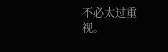不必太过重视。